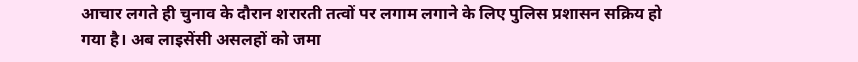आचार लगते ही चुनाव के दौरान शरारती तत्वों पर लगाम लगाने के लिए पुलिस प्रशासन सक्रिय हो गया है। अब लाइसेंसी असलहों को जमा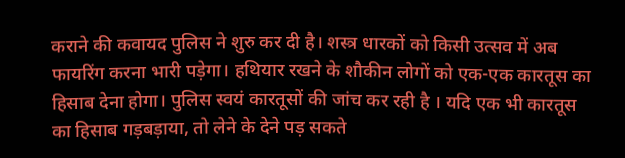कराने की कवायद पुलिस ने शुरु कर दी है। शस्त्र धारकों को किसी उत्सव में अब फायरिंग करना भारी पड़ेगा। हथियार रखने के शौकीन लोगों को एक-एक कारतूस का हिसाब देना होगा। पुलिस स्वयं कारतूसों की जांच कर रही है । यदि एक भी कारतूस का हिसाब गड़बड़ाया, तो लेने के देने पड़ सकते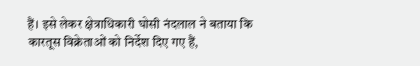हैं। इसे लेकर क्षेत्राधिकारी घोसी नंदलाल ने बताया कि कारतूस विक्रेताओं को निर्देश दिए गए हैं,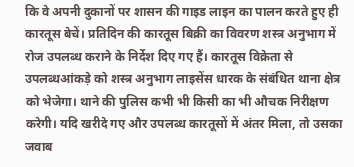कि वे अपनी दुकानों पर शासन की गाइड लाइन का पालन करते हुए ही कारतूस बेचें। प्रतिदिन की कारतूस बिक्री का विवरण शस्त्र अनुभाग में रोज उपलब्ध कराने के निर्देश दिए गए हैं। कारतूस विक्रेता से उपलब्धआंकड़े को शस्त्र अनुभाग लाइसेंस धारक के संबंधित थाना क्षेत्र को भेजेगा। थाने की पुलिस कभी भी किसी का भी औचक निरीक्षण करेगी। यदि खरीदे गए और उपलब्ध कारतूसों में अंतर मिला, तो उसका जवाब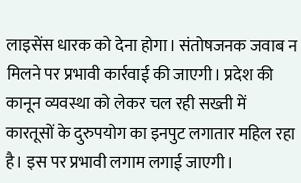लाइसेंस धारक को देना होगा। संतोषजनक जवाब न मिलने पर प्रभावी कार्रवाई की जाएगी। प्रदेश की कानून व्यवस्था को लेकर चल रही सख्ती में कारतूसों के दुरुपयोग का इनपुट लगातार महिल रहा है। इस पर प्रभावी लगाम लगाई जाएगी।